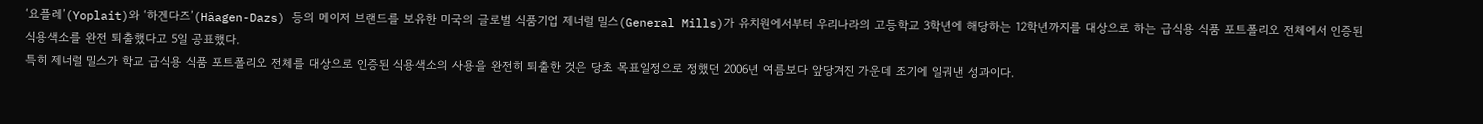‘요플레’(Yoplait)와 ‘하겐다즈’(Häagen-Dazs) 등의 메이저 브랜드를 보유한 미국의 글로벌 식품기업 제너럴 밀스(General Mills)가 유치원에서부터 우리나라의 고등학교 3학년에 해당하는 12학년까지를 대상으로 하는 급식용 식품 포트폴리오 전체에서 인증된 식용색소를 완전 퇴출했다고 5일 공표했다.
특히 제너럴 밀스가 학교 급식용 식품 포트폴리오 전체를 대상으로 인증된 식용색소의 사용을 완전히 퇴출한 것은 당초 목표일정으로 정했던 2006년 여름보다 앞당겨진 가운데 조기에 일궈낸 성과이다.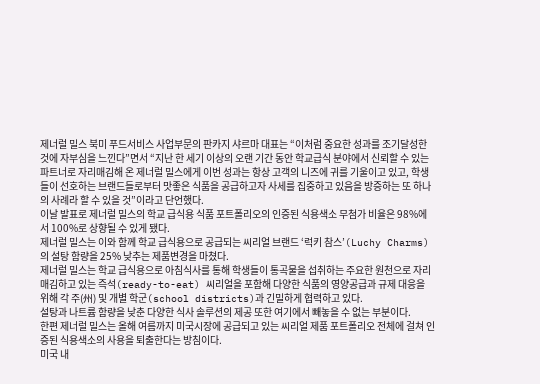제너럴 밀스 북미 푸드서비스 사업부문의 판카지 샤르마 대표는 “이처럼 중요한 성과를 조기달성한 것에 자부심을 느낀다”면서 “지난 한 세기 이상의 오랜 기간 동안 학교급식 분야에서 신뢰할 수 있는 파트너로 자리매김해 온 제너럴 밀스에게 이번 성과는 항상 고객의 니즈에 귀를 기울이고 있고, 학생들이 선호하는 브랜드들로부터 맛좋은 식품을 공급하고자 사세를 집중하고 있음을 방증하는 또 하나의 사례라 할 수 있을 것”이라고 단언했다.
이날 발표로 제너럴 밀스의 학교 급식용 식품 포트폴리오의 인증된 식용색소 무첨가 비율은 98%에서 100%로 상향될 수 있게 됐다.
제너럴 밀스는 이와 함께 학교 급식용으로 공급되는 씨리얼 브랜드 ‘럭키 참스’(Luchy Charms)의 설탕 함량을 25% 낮추는 제품변경을 마쳤다.
제너럴 밀스는 학교 급식용으로 아침식사를 통해 학생들이 통곡물을 섭취하는 주요한 원천으로 자리매김하고 있는 즉석(ready-to-eat) 씨리얼을 포함해 다양한 식품의 영양공급과 규제 대응을 위해 각 주(州) 및 개별 학군(school districts)과 긴밀하게 협력하고 있다.
설탕과 나트륨 함량을 낮춘 다양한 식사 솔루션의 제공 또한 여기에서 빼놓을 수 없는 부분이다.
한편 제너럴 밀스는 올해 여름까지 미국시장에 공급되고 있는 씨리얼 제품 포트폴리오 전체에 걸쳐 인증된 식용색소의 사용을 퇴출한다는 방침이다.
미국 내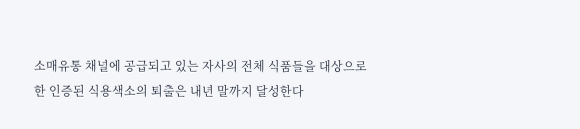소매유통 채널에 공급되고 있는 자사의 전체 식품들을 대상으로 한 인증된 식용색소의 퇴출은 내년 말까지 달성한다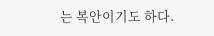는 복안이기도 하다.